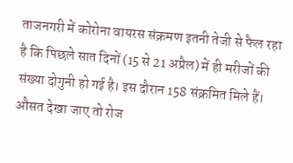ताजनगरी में कोरोना वायरस संक्रमण इतनी तेजी से फैल रहा है कि पिछले सात दिनों (15 से 21 अप्रैल) में ही मरीजों की संख्या दोगुनी हो गई है। इस दौरान 158 संक्रमित मिले हैं। औसत देखा जाए तो रोज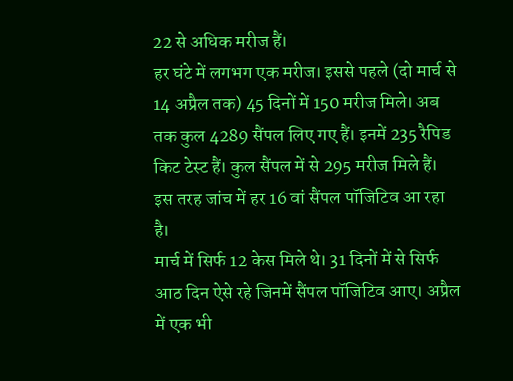22 से अधिक मरीज हैं।
हर घंटे में लगभग एक मरीज। इससे पहले (दो मार्च से 14 अप्रैल तक) 45 दिनों में 150 मरीज मिले। अब तक कुल 4289 सैंपल लिए गए हैं। इनमें 235 रैपिड किट टेस्ट हैं। कुल सैंपल में से 295 मरीज मिले हैं। इस तरह जांच में हर 16 वां सैंपल पॉजिटिव आ रहा है।
मार्च में सिर्फ 12 केस मिले थे। 31 दिनों में से सिर्फ आठ दिन ऐसे रहे जिनमें सैंपल पॉजिटिव आए। अप्रैल में एक भी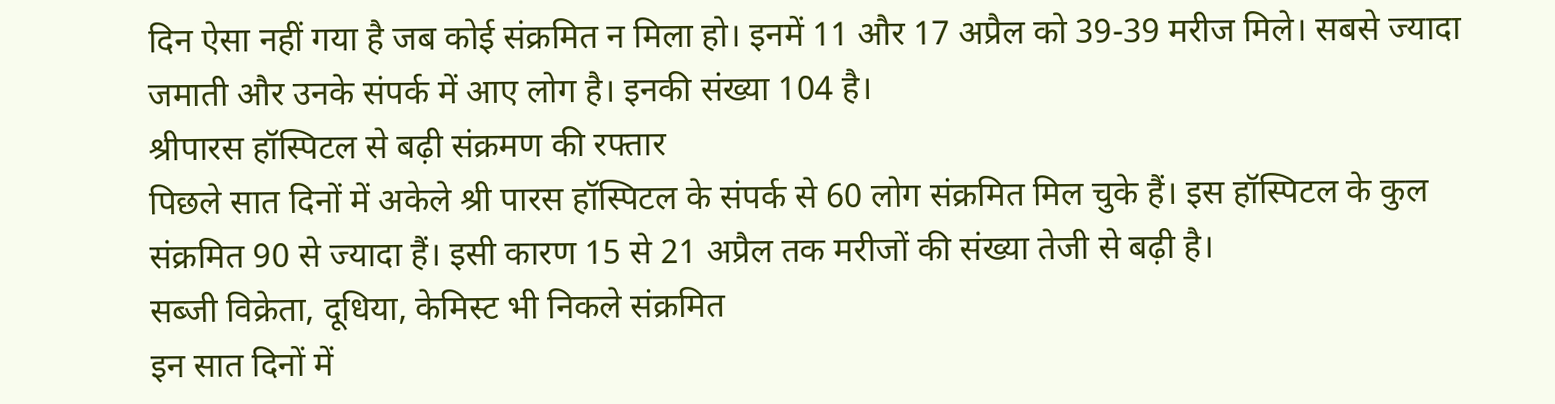दिन ऐसा नहीं गया है जब कोई संक्रमित न मिला हो। इनमें 11 और 17 अप्रैल को 39-39 मरीज मिले। सबसे ज्यादा जमाती और उनके संपर्क में आए लोग है। इनकी संख्या 104 है।
श्रीपारस हॉस्पिटल से बढ़ी संक्रमण की रफ्तार
पिछले सात दिनों में अकेले श्री पारस हॉस्पिटल के संपर्क से 60 लोग संक्रमित मिल चुके हैं। इस हॉस्पिटल के कुल संक्रमित 90 से ज्यादा हैं। इसी कारण 15 से 21 अप्रैल तक मरीजों की संख्या तेजी से बढ़ी है।
सब्जी विक्रेता, दूधिया, केमिस्ट भी निकले संक्रमित
इन सात दिनों में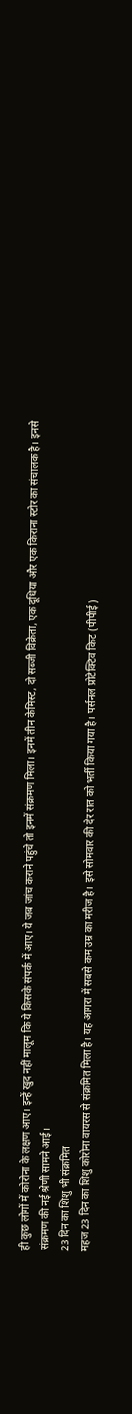ही कुछ लोगों में कोरोना के लक्षण आए। इन्हें खुद नहीं मालूम कि ये किसके संपर्क में आए। ये जब जांच कराने पहुंचे तो इनमें संक्रमण मिला। इनमें तीन केमिस्ट, दो सब्जी विक्रेता, एक दूधिया और एक किराना स्टोर का संचालक है। इनसे संक्रमण की नई श्रेणी सामने आई।
23 दिन का शिशु भी संक्रमित
महज 23 दिन का शिशु कोरोना वायरस से संक्रमित मिला है। यह आगरा में सबसे कम उम्र का मरीज है। इसे सोमवार की देर रात को भर्ती किया गया है। पर्सनल प्रोटेक्टिव किट (पीपीई)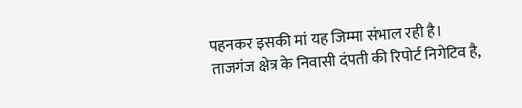पहनकर इसकी मां यह जिम्मा संभाल रही है।
ताजगंज क्षेत्र के निवासी दंपती की रिपोर्ट निगेटिव है,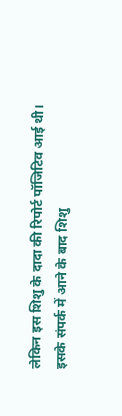लेकिन इस शिशु के दादा की रिपोर्ट पॉजिटिव आई थी। इसके संपर्क में आने के बाद शिशु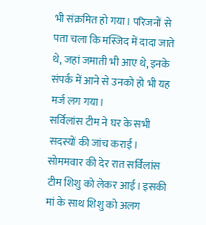भी संक्रमित हो गया। परिजनों से पता चला कि मस्जिद में दादा जाते थे, जहां जमाती भी आए थे, इनके संपर्क में आने से उनको हो भी यह मर्ज लग गया।
सर्विलांस टीम ने घर के सभी सदस्यों की जांच कराई। सोममवार की देर रात सर्विलांस टीम शिशु को लेकर आई। इसकी मां के साथ शिशु को अलग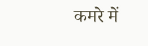कमरे में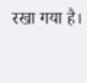रखा गया है।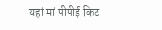यहां मां पीपीई किट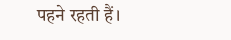पहने रहती हैं।